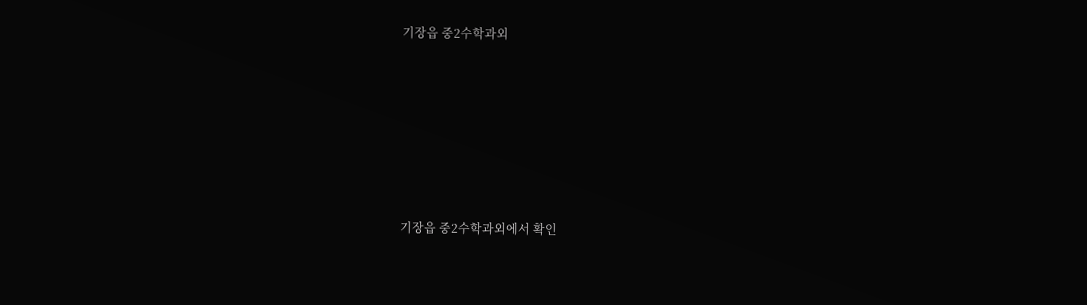기장읍 중2수학과외







기장읍 중2수학과외에서 확인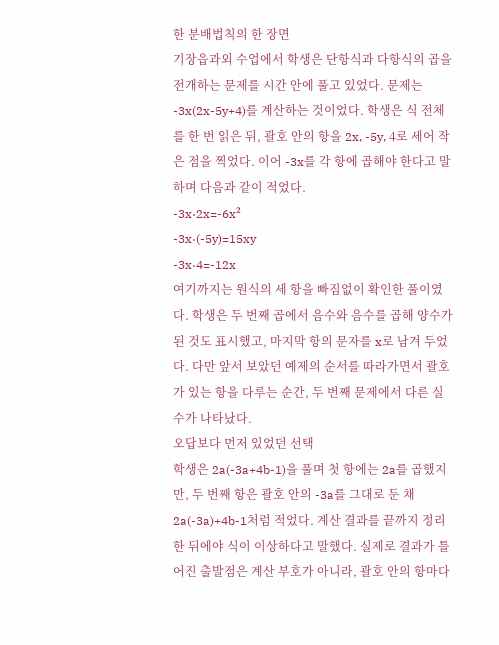한 분배법칙의 한 장면
기장읍과외 수업에서 학생은 단항식과 다항식의 곱을 전개하는 문제를 시간 안에 풀고 있었다. 문제는 -3x(2x-5y+4)를 계산하는 것이었다. 학생은 식 전체를 한 번 읽은 뒤, 괄호 안의 항을 2x, -5y, 4로 세어 작은 점을 찍었다. 이어 -3x를 각 항에 곱해야 한다고 말하며 다음과 같이 적었다.
-3x·2x=-6x²
-3x·(-5y)=15xy
-3x·4=-12x
여기까지는 원식의 세 항을 빠짐없이 확인한 풀이였다. 학생은 두 번째 곱에서 음수와 음수를 곱해 양수가 된 것도 표시했고, 마지막 항의 문자를 x로 남겨 두었다. 다만 앞서 보았던 예제의 순서를 따라가면서 괄호가 있는 항을 다루는 순간, 두 번째 문제에서 다른 실수가 나타났다.
오답보다 먼저 있었던 선택
학생은 2a(-3a+4b-1)을 풀며 첫 항에는 2a를 곱했지만, 두 번째 항은 괄호 안의 -3a를 그대로 둔 채 2a(-3a)+4b-1처럼 적었다. 계산 결과를 끝까지 정리한 뒤에야 식이 이상하다고 말했다. 실제로 결과가 틀어진 출발점은 계산 부호가 아니라, 괄호 안의 항마다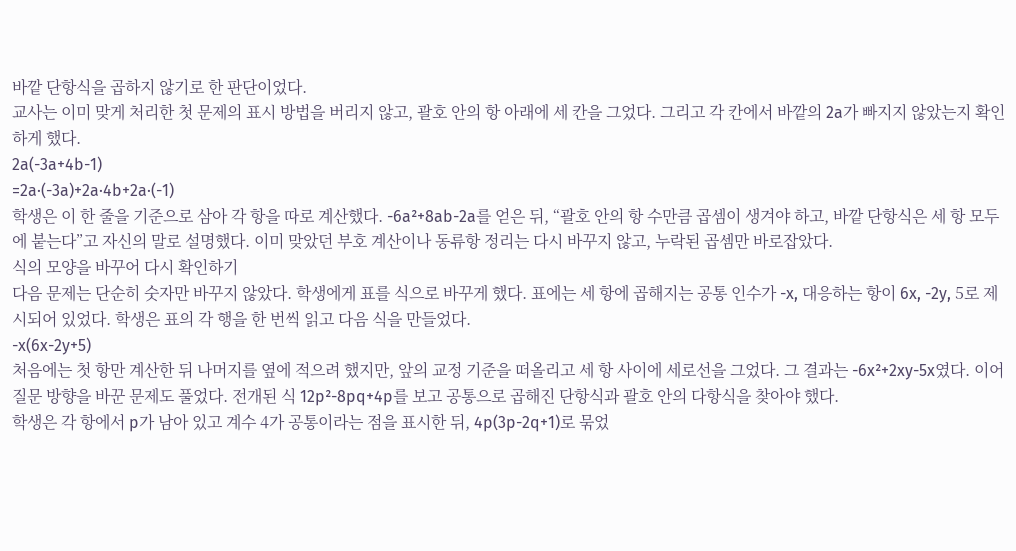바깥 단항식을 곱하지 않기로 한 판단이었다.
교사는 이미 맞게 처리한 첫 문제의 표시 방법을 버리지 않고, 괄호 안의 항 아래에 세 칸을 그었다. 그리고 각 칸에서 바깥의 2a가 빠지지 않았는지 확인하게 했다.
2a(-3a+4b-1)
=2a·(-3a)+2a·4b+2a·(-1)
학생은 이 한 줄을 기준으로 삼아 각 항을 따로 계산했다. -6a²+8ab-2a를 얻은 뒤, “괄호 안의 항 수만큼 곱셈이 생겨야 하고, 바깥 단항식은 세 항 모두에 붙는다”고 자신의 말로 설명했다. 이미 맞았던 부호 계산이나 동류항 정리는 다시 바꾸지 않고, 누락된 곱셈만 바로잡았다.
식의 모양을 바꾸어 다시 확인하기
다음 문제는 단순히 숫자만 바꾸지 않았다. 학생에게 표를 식으로 바꾸게 했다. 표에는 세 항에 곱해지는 공통 인수가 -x, 대응하는 항이 6x, -2y, 5로 제시되어 있었다. 학생은 표의 각 행을 한 번씩 읽고 다음 식을 만들었다.
-x(6x-2y+5)
처음에는 첫 항만 계산한 뒤 나머지를 옆에 적으려 했지만, 앞의 교정 기준을 떠올리고 세 항 사이에 세로선을 그었다. 그 결과는 -6x²+2xy-5x였다. 이어 질문 방향을 바꾼 문제도 풀었다. 전개된 식 12p²-8pq+4p를 보고 공통으로 곱해진 단항식과 괄호 안의 다항식을 찾아야 했다.
학생은 각 항에서 p가 남아 있고 계수 4가 공통이라는 점을 표시한 뒤, 4p(3p-2q+1)로 묶었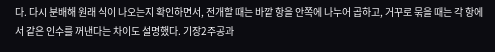다. 다시 분배해 원래 식이 나오는지 확인하면서, 전개할 때는 바깥 항을 안쪽에 나누어 곱하고, 거꾸로 묶을 때는 각 항에서 같은 인수를 꺼낸다는 차이도 설명했다. 기장2주공과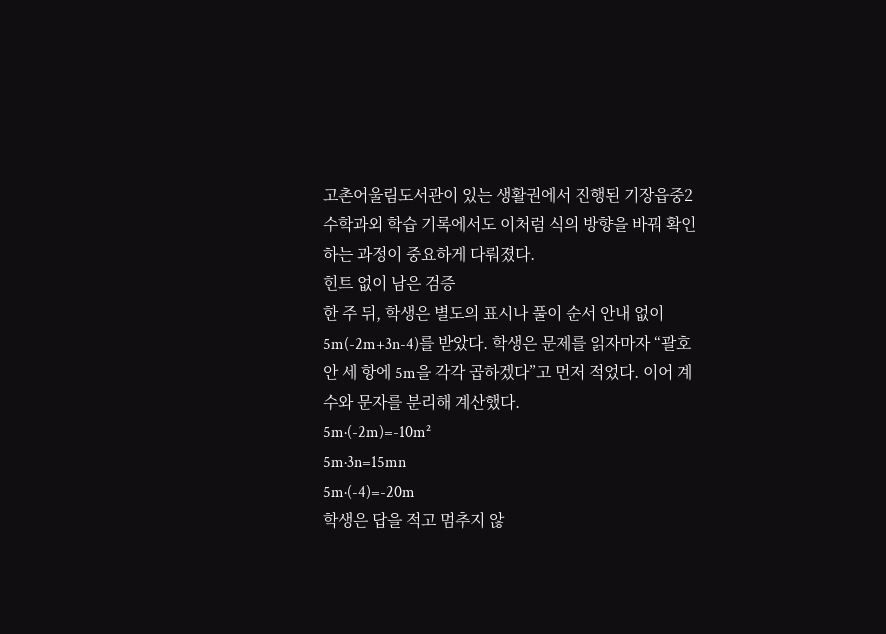고촌어울림도서관이 있는 생활권에서 진행된 기장읍중2수학과외 학습 기록에서도 이처럼 식의 방향을 바꿔 확인하는 과정이 중요하게 다뤄졌다.
힌트 없이 남은 검증
한 주 뒤, 학생은 별도의 표시나 풀이 순서 안내 없이 5m(-2m+3n-4)를 받았다. 학생은 문제를 읽자마자 “괄호 안 세 항에 5m을 각각 곱하겠다”고 먼저 적었다. 이어 계수와 문자를 분리해 계산했다.
5m·(-2m)=-10m²
5m·3n=15mn
5m·(-4)=-20m
학생은 답을 적고 멈추지 않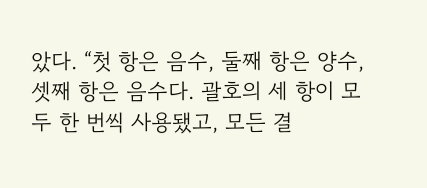았다. “첫 항은 음수, 둘째 항은 양수, 셋째 항은 음수다. 괄호의 세 항이 모두 한 번씩 사용됐고, 모든 결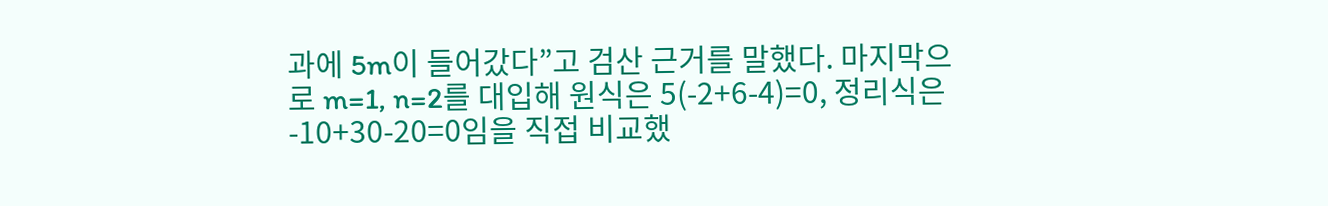과에 5m이 들어갔다”고 검산 근거를 말했다. 마지막으로 m=1, n=2를 대입해 원식은 5(-2+6-4)=0, 정리식은 -10+30-20=0임을 직접 비교했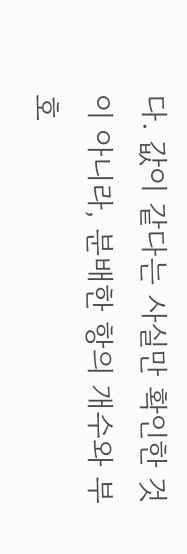다. 값이 같다는 사실만 확인한 것이 아니라, 분배한 항의 개수와 부호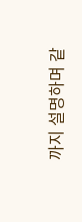까지 설명하며 같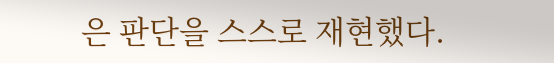은 판단을 스스로 재현했다.